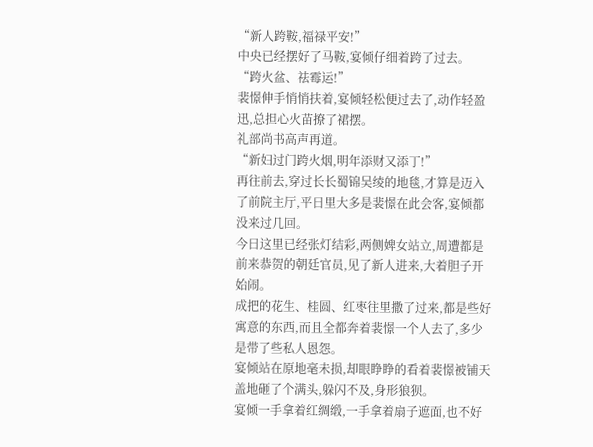“新人跨鞍,福禄平安!”
中央已经摆好了马鞍,宴倾仔细着跨了过去。
“跨火盆、祛霉运!”
裴憬伸手悄悄扶着,宴倾轻松便过去了,动作轻盈迅,总担心火苗撩了裙摆。
礼部尚书高声再道。
“新妇过门跨火烟,明年添财又添丁!”
再往前去,穿过长长蜀锦吴绫的地毯,才算是迈入了前院主厅,平日里大多是裴憬在此会客,宴倾都没来过几回。
今日这里已经张灯结彩,两侧婢女站立,周遭都是前来恭贺的朝廷官员,见了新人进来,大着胆子开始闹。
成把的花生、桂圆、红枣往里撒了过来,都是些好寓意的东西,而且全都奔着裴憬一个人去了,多少是带了些私人恩怨。
宴倾站在原地毫未损,却眼睁睁的看着裴憬被铺天盖地砸了个满头,躲闪不及,身形狼狈。
宴倾一手拿着红绸缎,一手拿着扇子遮面,也不好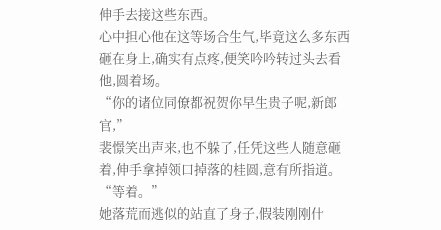伸手去接这些东西。
心中担心他在这等场合生气,毕竟这么多东西砸在身上,确实有点疼,便笑吟吟转过头去看他,圆着场。
“你的诸位同僚都祝贺你早生贵子呢,新郎官,”
裴憬笑出声来,也不躲了,任凭这些人随意砸着,伸手拿掉领口掉落的桂圆,意有所指道。
“等着。”
她落荒而逃似的站直了身子,假装刚刚什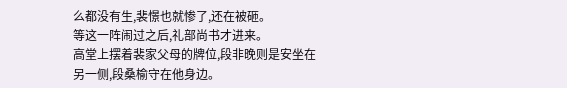么都没有生,裴憬也就惨了,还在被砸。
等这一阵闹过之后,礼部尚书才进来。
高堂上摆着裴家父母的牌位,段非晚则是安坐在另一侧,段桑榆守在他身边。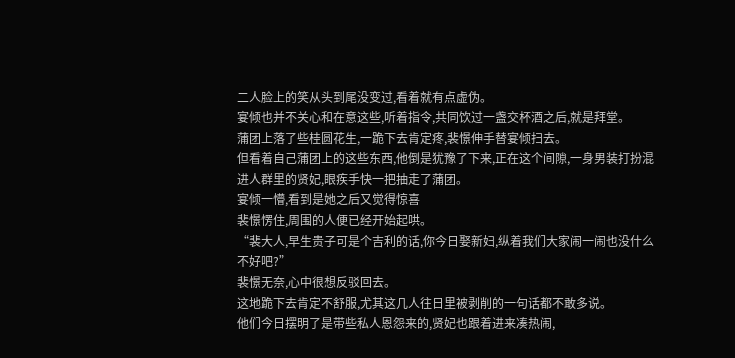二人脸上的笑从头到尾没变过,看着就有点虚伪。
宴倾也并不关心和在意这些,听着指令,共同饮过一盏交杯酒之后,就是拜堂。
蒲团上落了些桂圆花生,一跪下去肯定疼,裴憬伸手替宴倾扫去。
但看着自己蒲团上的这些东西,他倒是犹豫了下来,正在这个间隙,一身男装打扮混进人群里的贤妃,眼疾手快一把抽走了蒲团。
宴倾一懵,看到是她之后又觉得惊喜
裴憬愣住,周围的人便已经开始起哄。
“裴大人,早生贵子可是个吉利的话,你今日娶新妇,纵着我们大家闹一闹也没什么不好吧?”
裴憬无奈,心中很想反驳回去。
这地跪下去肯定不舒服,尤其这几人往日里被剥削的一句话都不敢多说。
他们今日摆明了是带些私人恩怨来的,贤妃也跟着进来凑热闹,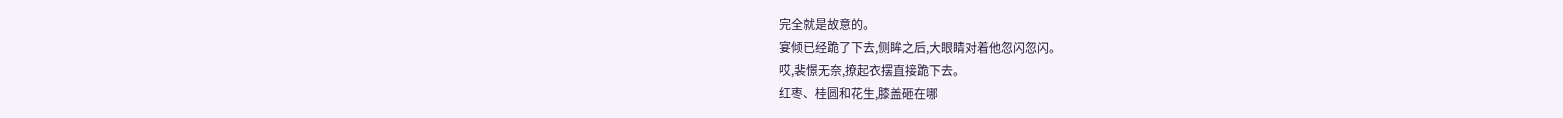完全就是故意的。
宴倾已经跪了下去,侧眸之后,大眼睛对着他忽闪忽闪。
哎,裴憬无奈,撩起衣摆直接跪下去。
红枣、桂圆和花生,膝盖砸在哪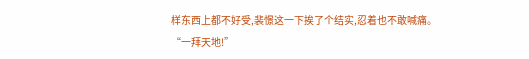样东西上都不好受,裴憬这一下挨了个结实,忍着也不敢喊痛。
“一拜天地!”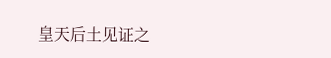皇天后土见证之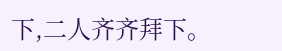下,二人齐齐拜下。